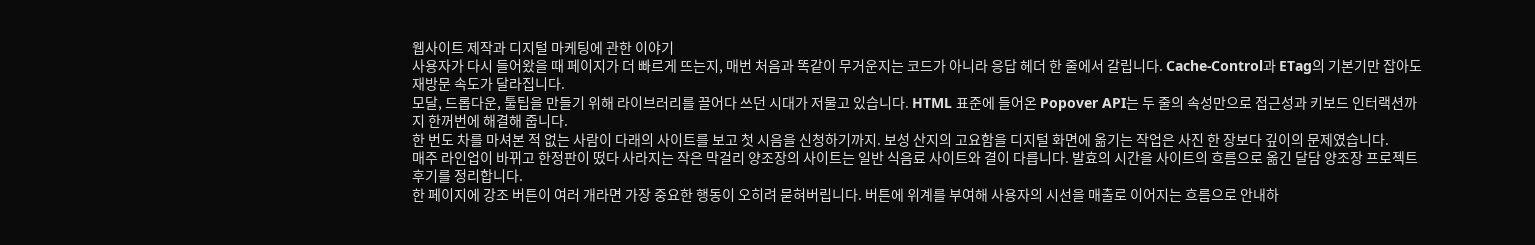웹사이트 제작과 디지털 마케팅에 관한 이야기
사용자가 다시 들어왔을 때 페이지가 더 빠르게 뜨는지, 매번 처음과 똑같이 무거운지는 코드가 아니라 응답 헤더 한 줄에서 갈립니다. Cache-Control과 ETag의 기본기만 잡아도 재방문 속도가 달라집니다.
모달, 드롭다운, 툴팁을 만들기 위해 라이브러리를 끌어다 쓰던 시대가 저물고 있습니다. HTML 표준에 들어온 Popover API는 두 줄의 속성만으로 접근성과 키보드 인터랙션까지 한꺼번에 해결해 줍니다.
한 번도 차를 마셔본 적 없는 사람이 다래의 사이트를 보고 첫 시음을 신청하기까지. 보성 산지의 고요함을 디지털 화면에 옮기는 작업은 사진 한 장보다 깊이의 문제였습니다.
매주 라인업이 바뀌고 한정판이 떴다 사라지는 작은 막걸리 양조장의 사이트는 일반 식음료 사이트와 결이 다릅니다. 발효의 시간을 사이트의 흐름으로 옮긴 달담 양조장 프로젝트 후기를 정리합니다.
한 페이지에 강조 버튼이 여러 개라면 가장 중요한 행동이 오히려 묻혀버립니다. 버튼에 위계를 부여해 사용자의 시선을 매출로 이어지는 흐름으로 안내하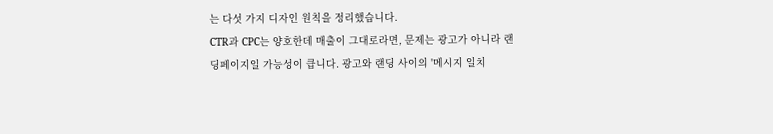는 다섯 가지 디자인 원칙을 정리했습니다.
CTR과 CPC는 양호한데 매출이 그대로라면, 문제는 광고가 아니라 랜딩페이지일 가능성이 큽니다. 광고와 랜딩 사이의 '메시지 일치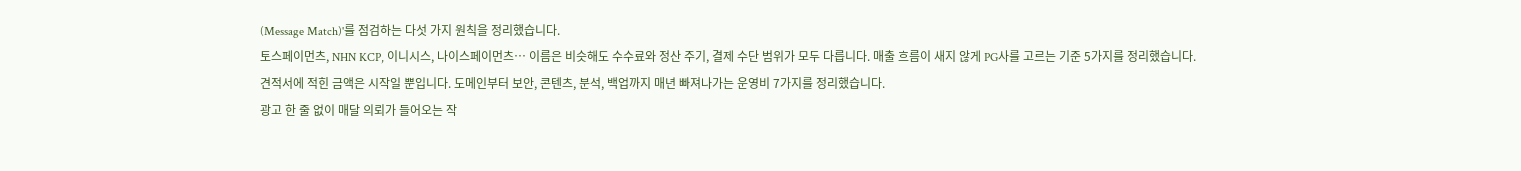(Message Match)'를 점검하는 다섯 가지 원칙을 정리했습니다.
토스페이먼츠, NHN KCP, 이니시스, 나이스페이먼츠… 이름은 비슷해도 수수료와 정산 주기, 결제 수단 범위가 모두 다릅니다. 매출 흐름이 새지 않게 PG사를 고르는 기준 5가지를 정리했습니다.
견적서에 적힌 금액은 시작일 뿐입니다. 도메인부터 보안, 콘텐츠, 분석, 백업까지 매년 빠져나가는 운영비 7가지를 정리했습니다.
광고 한 줄 없이 매달 의뢰가 들어오는 작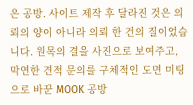은 공방. 사이트 제작 후 달라진 것은 의뢰의 양이 아니라 의뢰 한 건의 질이었습니다. 원목의 결을 사진으로 보여주고, 막연한 견적 문의를 구체적인 도면 미팅으로 바꾼 MOOK 공방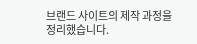브랜드 사이트의 제작 과정을 정리했습니다.